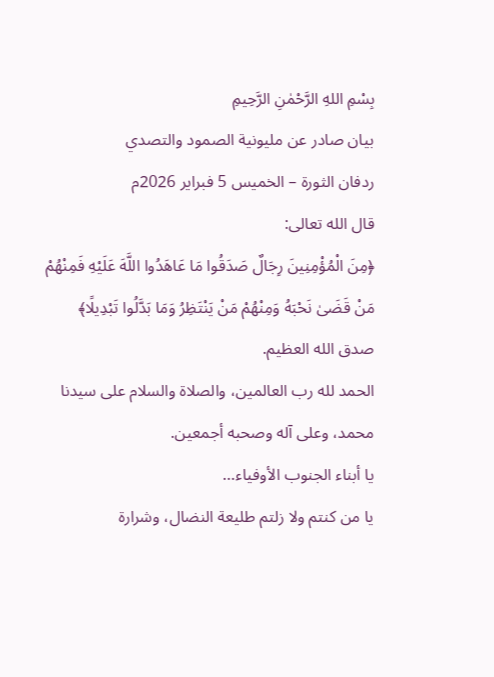بِسْمِ اللهِ الرَّحْمٰنِ الرَّحِيمِ
بيان صادر عن مليونية الصمود والتصدي
ردفان الثورة – الخميس 5 فبراير 2026م
قال الله تعالى:
﴿مِنَ الْمُؤْمِنِينَ رِجَالٌ صَدَقُوا مَا عَاهَدُوا اللَّهَ عَلَيْهِ فَمِنْهُمْ مَنْ قَضَىٰ نَحْبَهُ وَمِنْهُمْ مَنْ يَنْتَظِرُ وَمَا بَدَّلُوا تَبْدِيلًا﴾
صدق الله العظيم.
الحمد لله رب العالمين، والصلاة والسلام على سيدنا محمد، وعلى آله وصحبه أجمعين.
يا أبناء الجنوب الأوفياء…
يا من كنتم ولا زلتم طليعة النضال، وشرارة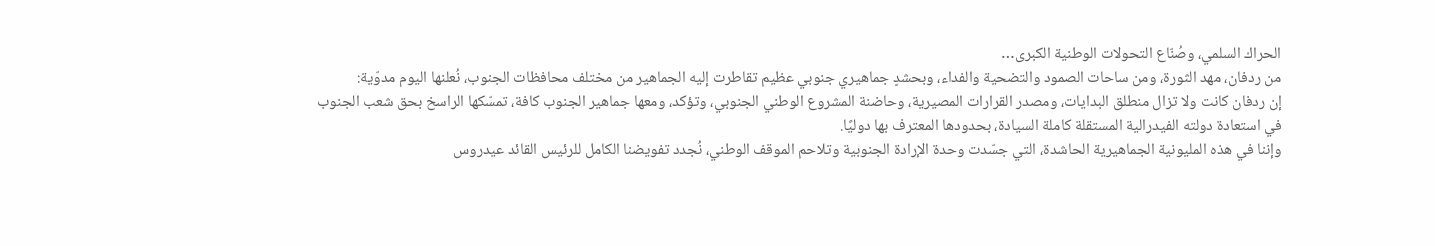الحراك السلمي، وصُنّاع التحولات الوطنية الكبرى…
من ردفان، مهد الثورة، ومن ساحات الصمود والتضحية والفداء، وبحشدٍ جماهيري جنوبي عظيم تقاطرت إليه الجماهير من مختلف محافظات الجنوب، نُعلنها اليوم مدوّية:
إن ردفان كانت ولا تزال منطلق البدايات، ومصدر القرارات المصيرية، وحاضنة المشروع الوطني الجنوبي، وتؤكد، ومعها جماهير الجنوب كافة، تمسّكها الراسخ بحق شعب الجنوب في استعادة دولته الفيدرالية المستقلة كاملة السيادة، بحدودها المعترف بها دوليًا.
وإننا في هذه المليونية الجماهيرية الحاشدة، التي جسّدت وحدة الإرادة الجنوبية وتلاحم الموقف الوطني، نُجدد تفويضنا الكامل للرئيس القائد عيدروس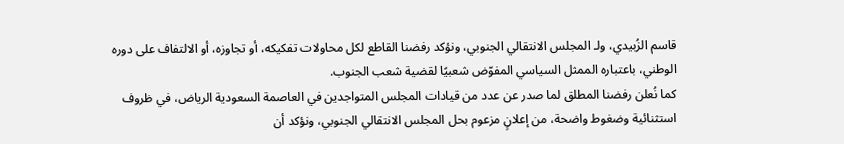قاسم الزُبيدي، ولـ المجلس الانتقالي الجنوبي، ونؤكد رفضنا القاطع لكل محاولات تفكيكه، أو تجاوزه، أو الالتفاف على دوره الوطني، باعتباره الممثل السياسي المفوّض شعبيًا لقضية شعب الجنوب.
كما نُعلن رفضنا المطلق لما صدر عن عدد من قيادات المجلس المتواجدين في العاصمة السعودية الرياض، في ظروف استثنائية وضغوط واضحة، من إعلانٍ مزعوم بحل المجلس الانتقالي الجنوبي، ونؤكد أن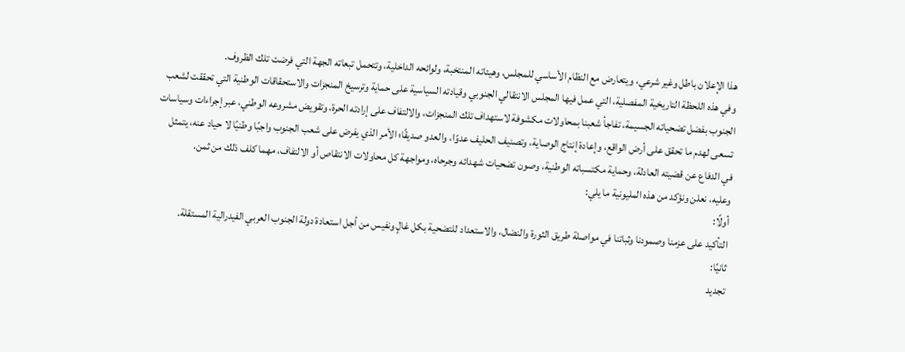هذا الإعلان باطل وغير شرعي، ويتعارض مع النظام الأساسي للمجلس، وهيئاته المنتخبة، ولوائحه الداخلية، وتتحمل تبعاته الجهة التي فرضت تلك الظروف.
وفي هذه اللحظة التاريخية المفصلية، التي عمل فيها المجلس الانتقالي الجنوبي وقيادته السياسية على حماية وترسيخ المنجزات والاستحقاقات الوطنية التي تحققت لشعب الجنوب بفضل تضحياته الجسيمة، تفاجأ شعبنا بمحاولات مكشوفة لاستهداف تلك المنجزات، والالتفاف على إرادته الحرة، وتقويض مشروعه الوطني، عبر إجراءات وسياسات تسعى لهدم ما تحقق على أرض الواقع، وإعادة إنتاج الوصاية، وتصنيف الحليف عدوًا، والعدو صديقًا؛ الأمر الذي يفرض على شعب الجنوب واجبًا وطنيًا لا حياد عنه، يتمثل في الدفاع عن قضيته العادلة، وحماية مكتسباته الوطنية، وصون تضحيات شهدائه وجرحاه، ومواجهة كل محاولات الانتقاص أو الالتفاف، مهما كلف ذلك من ثمن.
وعليه، نعلن ونؤكد من هذه المليونية ما يلي:
أولًا:
التأكيد على عزمنا وصمودنا وثباتنا في مواصلة طريق الثورة والنضال، والاستعداد للتضحية بكل غالٍ ونفيس من أجل استعادة دولة الجنوب العربي الفيدرالية المستقلة.
ثانيًا:
تجديد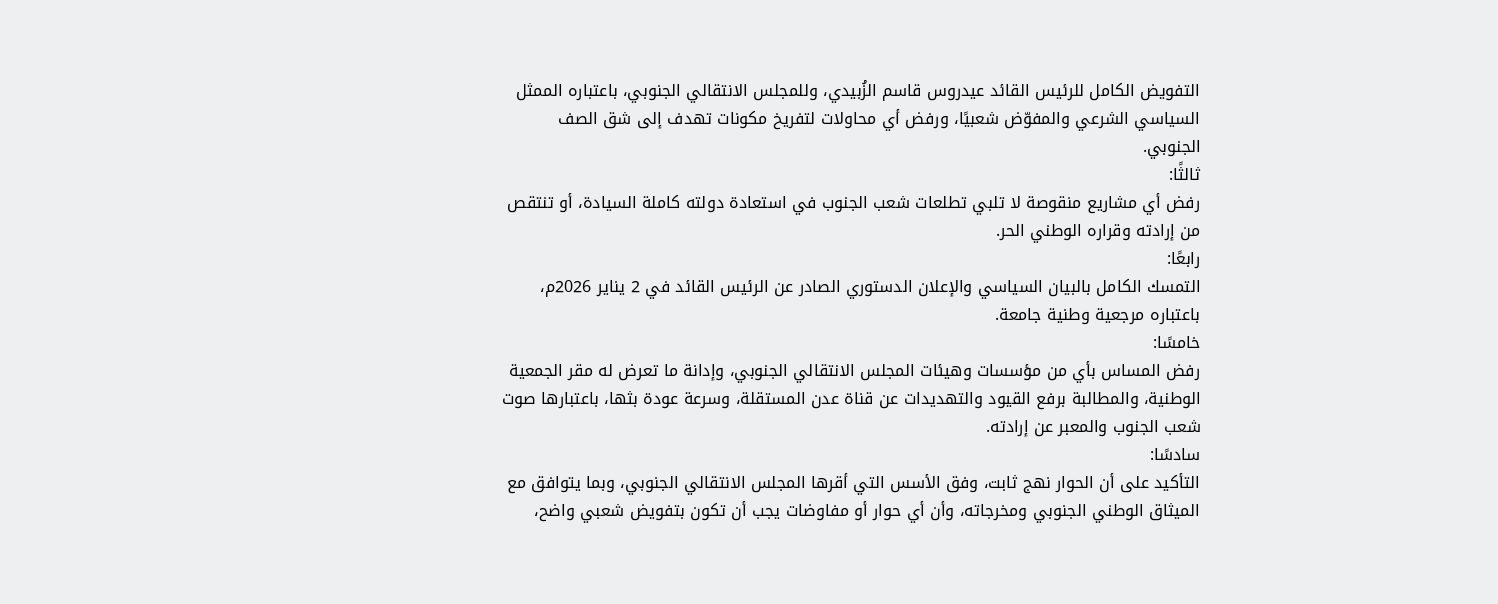التفويض الكامل للرئيس القائد عيدروس قاسم الزُبيدي، وللمجلس الانتقالي الجنوبي، باعتباره الممثل السياسي الشرعي والمفوّض شعبيًا، ورفض أي محاولات لتفريخ مكونات تهدف إلى شق الصف الجنوبي.
ثالثًا:
رفض أي مشاريع منقوصة لا تلبي تطلعات شعب الجنوب في استعادة دولته كاملة السيادة، أو تنتقص من إرادته وقراره الوطني الحر.
رابعًا:
التمسك الكامل بالبيان السياسي والإعلان الدستوري الصادر عن الرئيس القائد في 2 يناير 2026م، باعتباره مرجعية وطنية جامعة.
خامسًا:
رفض المساس بأي من مؤسسات وهيئات المجلس الانتقالي الجنوبي، وإدانة ما تعرض له مقر الجمعية الوطنية، والمطالبة برفع القيود والتهديدات عن قناة عدن المستقلة، وسرعة عودة بثها، باعتبارها صوت شعب الجنوب والمعبر عن إرادته.
سادسًا:
التأكيد على أن الحوار نهج ثابت، وفق الأسس التي أقرها المجلس الانتقالي الجنوبي، وبما يتوافق مع الميثاق الوطني الجنوبي ومخرجاته، وأن أي حوار أو مفاوضات يجب أن تكون بتفويض شعبي واضح،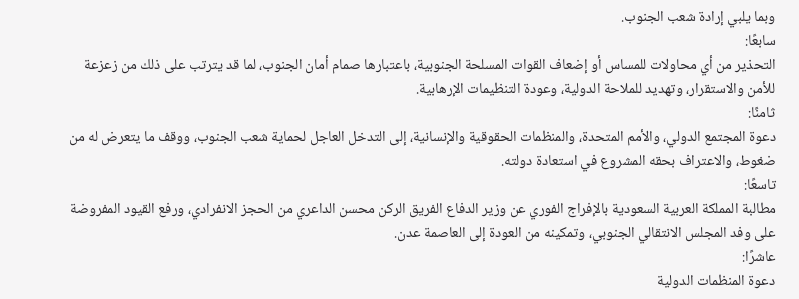وبما يلبي إرادة شعب الجنوب.
سابعًا:
التحذير من أي محاولات للمساس أو إضعاف القوات المسلحة الجنوبية، باعتبارها صمام أمان الجنوب، لما قد يترتب على ذلك من زعزعة للأمن والاستقرار، وتهديد للملاحة الدولية، وعودة التنظيمات الإرهابية.
ثامنًا:
دعوة المجتمع الدولي، والأمم المتحدة، والمنظمات الحقوقية والإنسانية، إلى التدخل العاجل لحماية شعب الجنوب، ووقف ما يتعرض له من ضغوط، والاعتراف بحقه المشروع في استعادة دولته.
تاسعًا:
مطالبة المملكة العربية السعودية بالإفراج الفوري عن وزير الدفاع الفريق الركن محسن الداعري من الحجز الانفرادي، ورفع القيود المفروضة على وفد المجلس الانتقالي الجنوبي، وتمكينه من العودة إلى العاصمة عدن.
عاشرًا:
دعوة المنظمات الدولية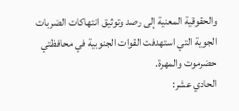والحقوقية المعنية إلى رصد وتوثيق انتهاكات الضربات الجوية التي استهدفت القوات الجنوبية في محافظتي حضرموت والمهرة.
الحادي عشر: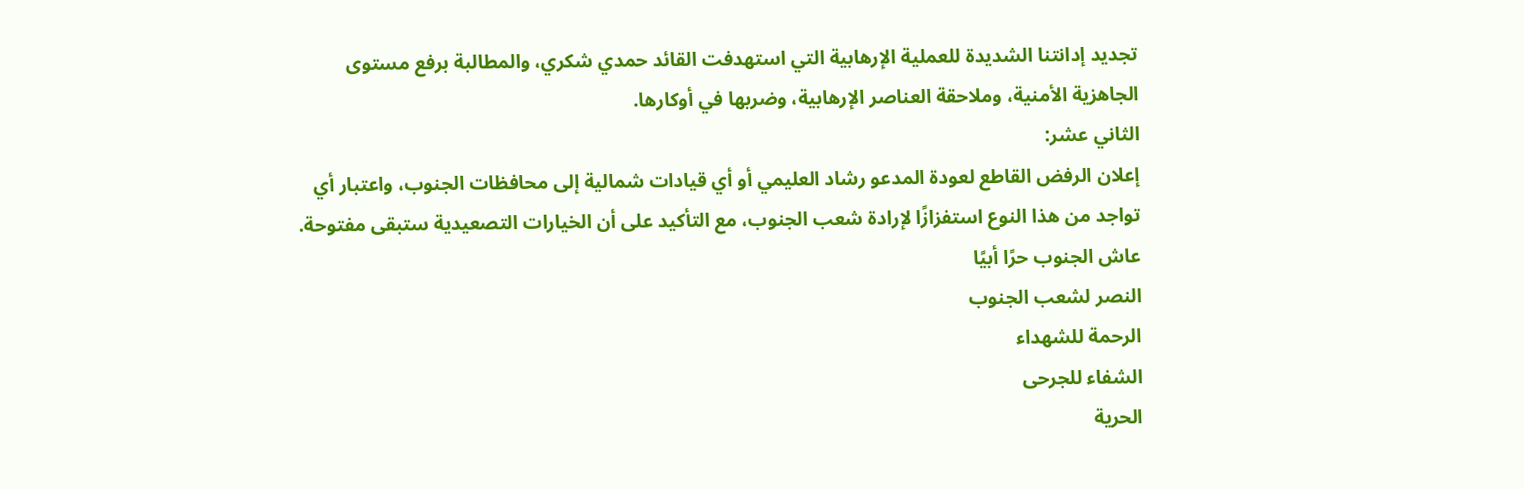تجديد إدانتنا الشديدة للعملية الإرهابية التي استهدفت القائد حمدي شكري، والمطالبة برفع مستوى الجاهزية الأمنية، وملاحقة العناصر الإرهابية، وضربها في أوكارها.
الثاني عشر:
إعلان الرفض القاطع لعودة المدعو رشاد العليمي أو أي قيادات شمالية إلى محافظات الجنوب، واعتبار أي تواجد من هذا النوع استفزازًا لإرادة شعب الجنوب، مع التأكيد على أن الخيارات التصعيدية ستبقى مفتوحة.
عاش الجنوب حرًا أبيًا
النصر لشعب الجنوب
الرحمة للشهداء
الشفاء للجرحى
الحرية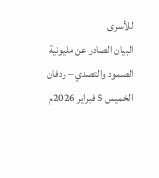للأسرى
البيان الصادر عن مليونية الصمود والتصدي – ردفان
الخميس 5 فبراير 2026م